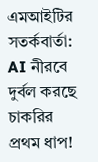এমআইটির সতর্কবার্তা: AI নীরবে দুর্বল করছে চাকরির প্রথম ধাপ!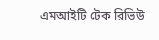এমআইটি টেক রিভিউ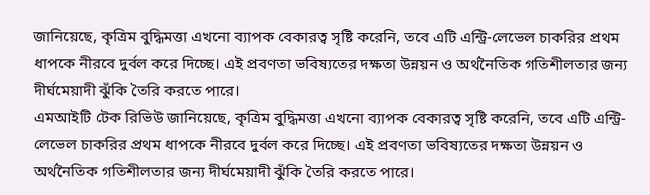জানিয়েছে, কৃত্রিম বুদ্ধিমত্তা এখনো ব্যাপক বেকারত্ব সৃষ্টি করেনি, তবে এটি এন্ট্রি-লেভেল চাকরির প্রথম ধাপকে নীরবে দুর্বল করে দিচ্ছে। এই প্রবণতা ভবিষ্যতের দক্ষতা উন্নয়ন ও অর্থনৈতিক গতিশীলতার জন্য দীর্ঘমেয়াদী ঝুঁকি তৈরি করতে পারে।
এমআইটি টেক রিভিউ জানিয়েছে, কৃত্রিম বুদ্ধিমত্তা এখনো ব্যাপক বেকারত্ব সৃষ্টি করেনি, তবে এটি এন্ট্রি-লেভেল চাকরির প্রথম ধাপকে নীরবে দুর্বল করে দিচ্ছে। এই প্রবণতা ভবিষ্যতের দক্ষতা উন্নয়ন ও অর্থনৈতিক গতিশীলতার জন্য দীর্ঘমেয়াদী ঝুঁকি তৈরি করতে পারে।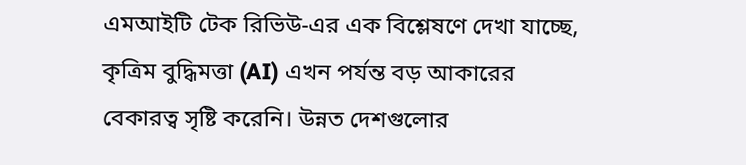এমআইটি টেক রিভিউ-এর এক বিশ্লেষণে দেখা যাচ্ছে, কৃত্রিম বুদ্ধিমত্তা (AI) এখন পর্যন্ত বড় আকারের বেকারত্ব সৃষ্টি করেনি। উন্নত দেশগুলোর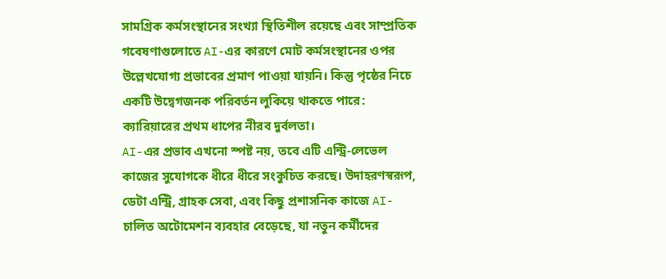সামগ্রিক কর্মসংস্থানের সংখ্যা স্থিতিশীল রয়েছে এবং সাম্প্রতিক গবেষণাগুলোতে AI-এর কারণে মোট কর্মসংস্থানের ওপর উল্লেখযোগ্য প্রভাবের প্রমাণ পাওয়া যায়নি। কিন্তু পৃষ্ঠের নিচে একটি উদ্বেগজনক পরিবর্তন লুকিয়ে থাকতে পারে: ক্যারিয়ারের প্রথম ধাপের নীরব দুর্বলতা।
AI-এর প্রভাব এখনো স্পষ্ট নয়, তবে এটি এন্ট্রি-লেভেল কাজের সুযোগকে ধীরে ধীরে সংকুচিত করছে। উদাহরণস্বরূপ, ডেটা এন্ট্রি, গ্রাহক সেবা, এবং কিছু প্রশাসনিক কাজে AI-চালিত অটোমেশন ব্যবহার বেড়েছে, যা নতুন কর্মীদের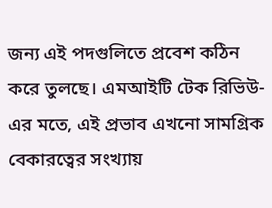জন্য এই পদগুলিতে প্রবেশ কঠিন করে তুলছে। এমআইটি টেক রিভিউ-এর মতে, এই প্রভাব এখনো সামগ্রিক বেকারত্বের সংখ্যায়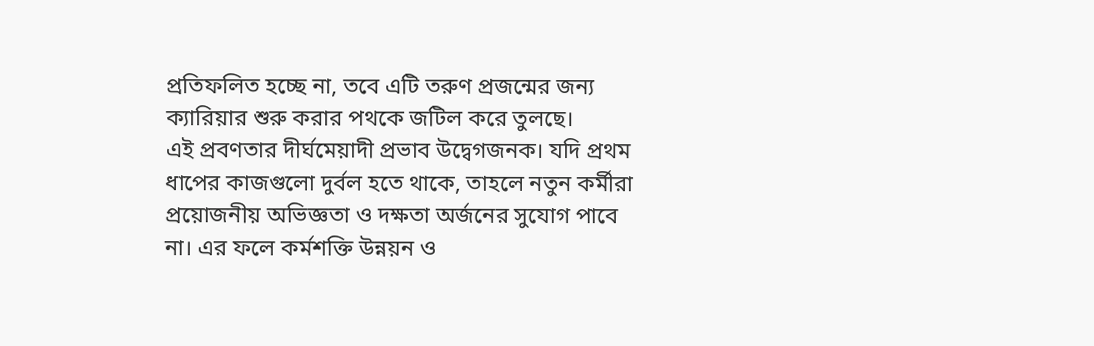প্রতিফলিত হচ্ছে না, তবে এটি তরুণ প্রজন্মের জন্য ক্যারিয়ার শুরু করার পথকে জটিল করে তুলছে।
এই প্রবণতার দীর্ঘমেয়াদী প্রভাব উদ্বেগজনক। যদি প্রথম ধাপের কাজগুলো দুর্বল হতে থাকে, তাহলে নতুন কর্মীরা প্রয়োজনীয় অভিজ্ঞতা ও দক্ষতা অর্জনের সুযোগ পাবে না। এর ফলে কর্মশক্তি উন্নয়ন ও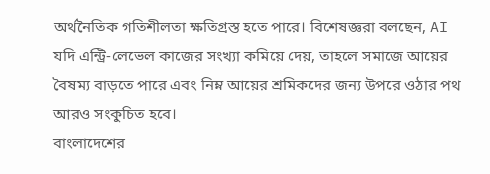অর্থনৈতিক গতিশীলতা ক্ষতিগ্রস্ত হতে পারে। বিশেষজ্ঞরা বলছেন, AI যদি এন্ট্রি-লেভেল কাজের সংখ্যা কমিয়ে দেয়, তাহলে সমাজে আয়ের বৈষম্য বাড়তে পারে এবং নিম্ন আয়ের শ্রমিকদের জন্য উপরে ওঠার পথ আরও সংকুচিত হবে।
বাংলাদেশের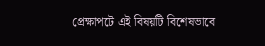প্রেক্ষাপটে এই বিষয়টি বিশেষভাবে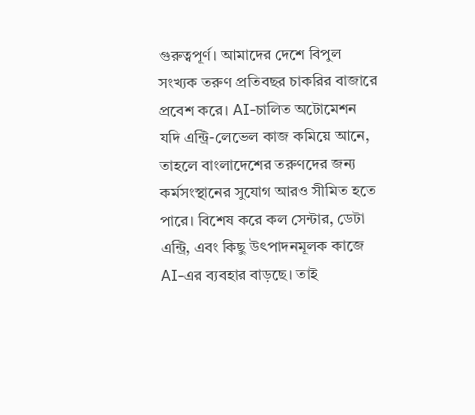গুরুত্বপূর্ণ। আমাদের দেশে বিপুল সংখ্যক তরুণ প্রতিবছর চাকরির বাজারে প্রবেশ করে। AI-চালিত অটোমেশন যদি এন্ট্রি-লেভেল কাজ কমিয়ে আনে, তাহলে বাংলাদেশের তরুণদের জন্য কর্মসংস্থানের সুযোগ আরও সীমিত হতে পারে। বিশেষ করে কল সেন্টার, ডেটা এন্ট্রি, এবং কিছু উৎপাদনমূলক কাজে AI-এর ব্যবহার বাড়ছে। তাই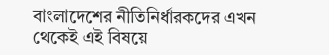বাংলাদেশের নীতিনির্ধারকদের এখন থেকেই এই বিষয়ে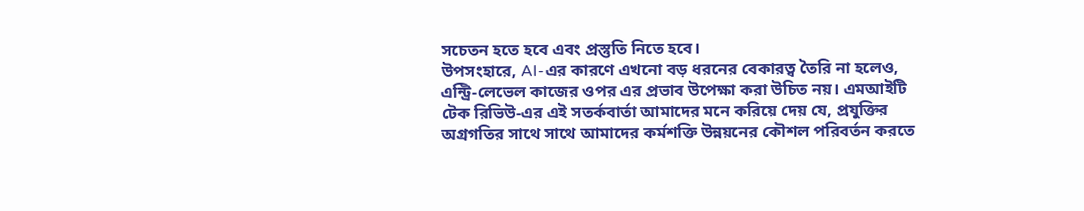সচেতন হতে হবে এবং প্রস্তুতি নিতে হবে।
উপসংহারে, AI-এর কারণে এখনো বড় ধরনের বেকারত্ব তৈরি না হলেও, এন্ট্রি-লেভেল কাজের ওপর এর প্রভাব উপেক্ষা করা উচিত নয়। এমআইটি টেক রিভিউ-এর এই সতর্কবার্তা আমাদের মনে করিয়ে দেয় যে, প্রযুক্তির অগ্রগতির সাথে সাথে আমাদের কর্মশক্তি উন্নয়নের কৌশল পরিবর্তন করতে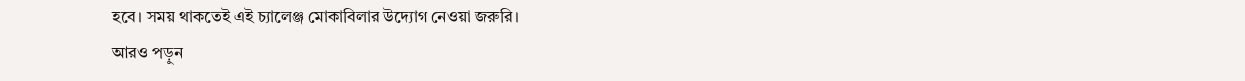হবে। সময় থাকতেই এই চ্যালেঞ্জ মোকাবিলার উদ্যোগ নেওয়া জরুরি।
আরও পড়ুন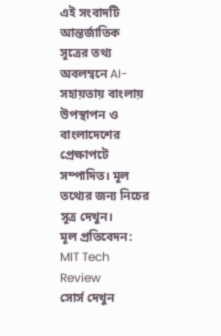এই সংবাদটি আন্তর্জাতিক সূত্রের তথ্য অবলম্বনে AI-সহায়তায় বাংলায় উপস্থাপন ও বাংলাদেশের প্রেক্ষাপটে সম্পাদিত। মূল তথ্যের জন্য নিচের সূত্র দেখুন।
মূল প্রতিবেদন: MIT Tech Review
সোর্স দেখুন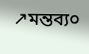↗মন্তব্য০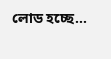লোড হচ্ছে...